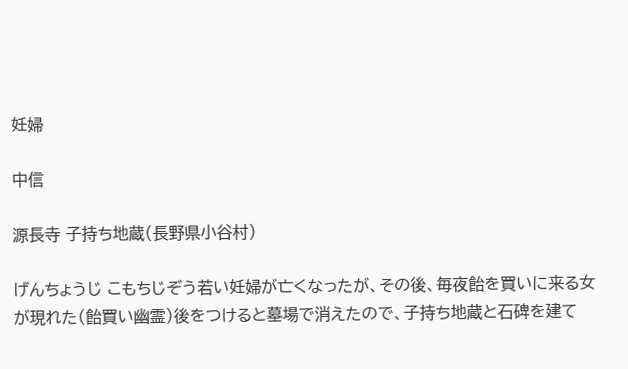妊婦

中信

源長寺 子持ち地蔵(長野県小谷村)

げんちょうじ こもちじぞう若い妊婦が亡くなったが、その後、毎夜飴を買いに来る女が現れた(飴買い幽霊)後をつけると墓場で消えたので、子持ち地蔵と石碑を建て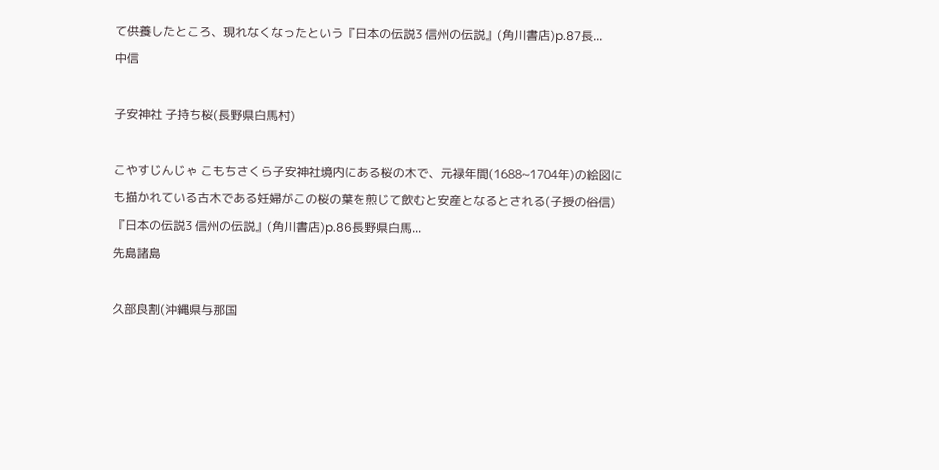て供養したところ、現れなくなったという『日本の伝説3 信州の伝説』(角川書店)p.87長...
中信

子安神社 子持ち桜(長野県白馬村)

こやすじんじゃ こもちさくら子安神社境内にある桜の木で、元禄年間(1688~1704年)の絵図にも描かれている古木である妊婦がこの桜の葉を煎じて飲むと安産となるとされる(子授の俗信)『日本の伝説3 信州の伝説』(角川書店)p.86長野県白馬...
先島諸島

久部良割(沖縄県与那国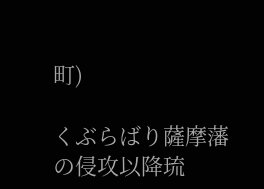町)

くぶらばり薩摩藩の侵攻以降琉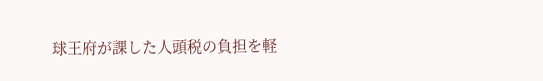球王府が課した人頭税の負担を軽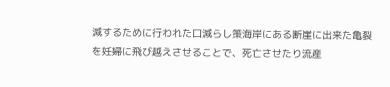減するために行われた口減らし策海岸にある断崖に出来た亀裂を妊婦に飛び越えさせることで、死亡させたり流産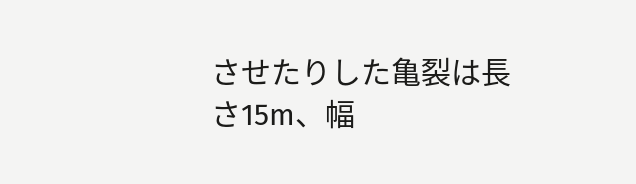させたりした亀裂は長さ15m、幅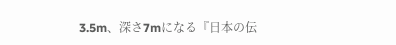3.5m、深さ7mになる『日本の伝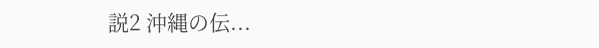説2 沖縄の伝...